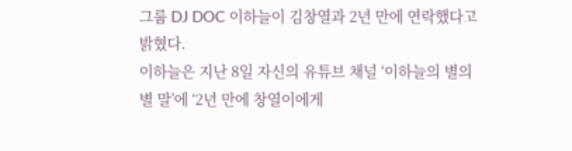그룹 DJ DOC 이하늘이 김창열과 2년 만에 연락했다고 밝혔다.
이하늘은 지난 8일 자신의 유튜브 채널 ‘이하늘의 별의별 말’에 ‘2년 만에 창열이에게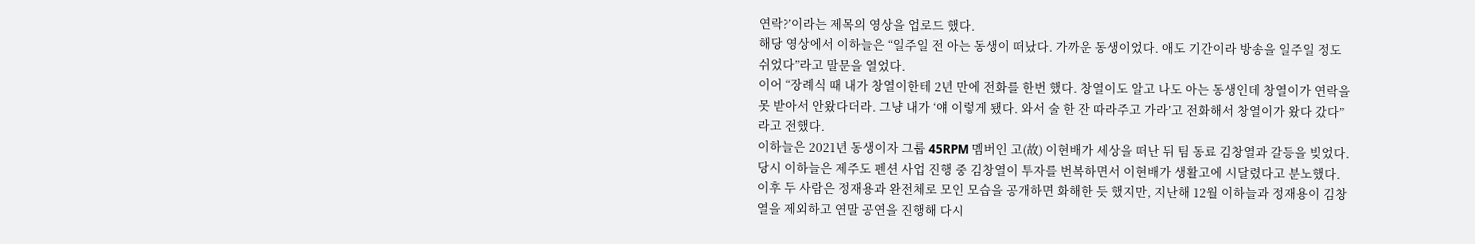연락?’이라는 제목의 영상을 업로드 했다.
해당 영상에서 이하늘은 “일주일 전 아는 동생이 떠났다. 가까운 동생이었다. 애도 기간이라 방송을 일주일 정도 쉬었다”라고 말문을 열었다.
이어 “장례식 때 내가 창열이한테 2년 만에 전화를 한번 했다. 창열이도 알고 나도 아는 동생인데 창열이가 연락을 못 받아서 안왔다더라. 그냥 내가 ‘얘 이렇게 됐다. 와서 술 한 잔 따라주고 가라’고 전화해서 창열이가 왔다 갔다”라고 전했다.
이하늘은 2021년 동생이자 그룹 45RPM 멤버인 고(故) 이현배가 세상을 떠난 뒤 팀 동료 김창열과 갈등을 빚었다. 당시 이하늘은 제주도 펜션 사업 진행 중 김창열이 투자를 번복하면서 이현배가 생활고에 시달렸다고 분노했다.
이후 두 사람은 정재용과 완전체로 모인 모습을 공개하면 화해한 듯 했지만, 지난해 12월 이하늘과 정재용이 김창열을 제외하고 연말 공연을 진행해 다시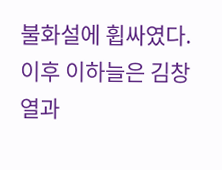불화설에 휩싸였다. 이후 이하늘은 김창열과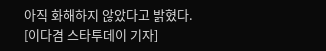아직 화해하지 않았다고 밝혔다.
[이다겸 스타투데이 기자]